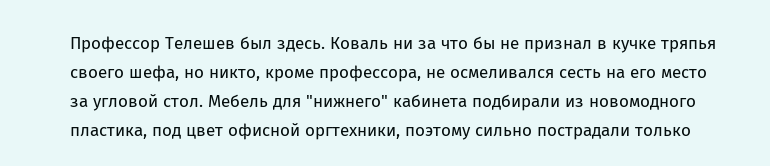Профессор Телешев был здесь. Коваль ни за что бы не признал в кучке тряпья своего шефа, но никто, кроме профессора, не осмеливался сесть на его место за угловой стол. Мебель для "нижнего" кабинета подбирали из новомодного пластика, под цвет офисной оргтехники, поэтому сильно пострадали только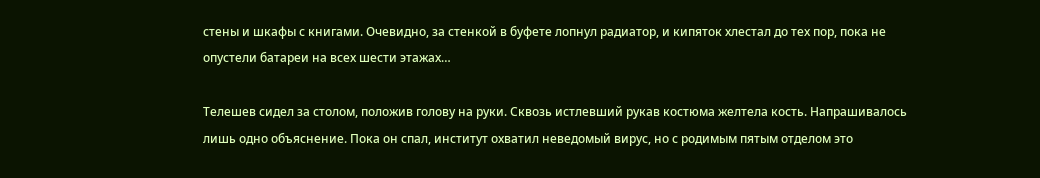стены и шкафы с книгами. Очевидно, за стенкой в буфете лопнул радиатор, и кипяток хлестал до тех пор, пока не опустели батареи на всех шести этажах…

Телешев сидел за столом, положив голову на руки. Сквозь истлевший рукав костюма желтела кость. Напрашивалось лишь одно объяснение. Пока он спал, институт охватил неведомый вирус, но с родимым пятым отделом это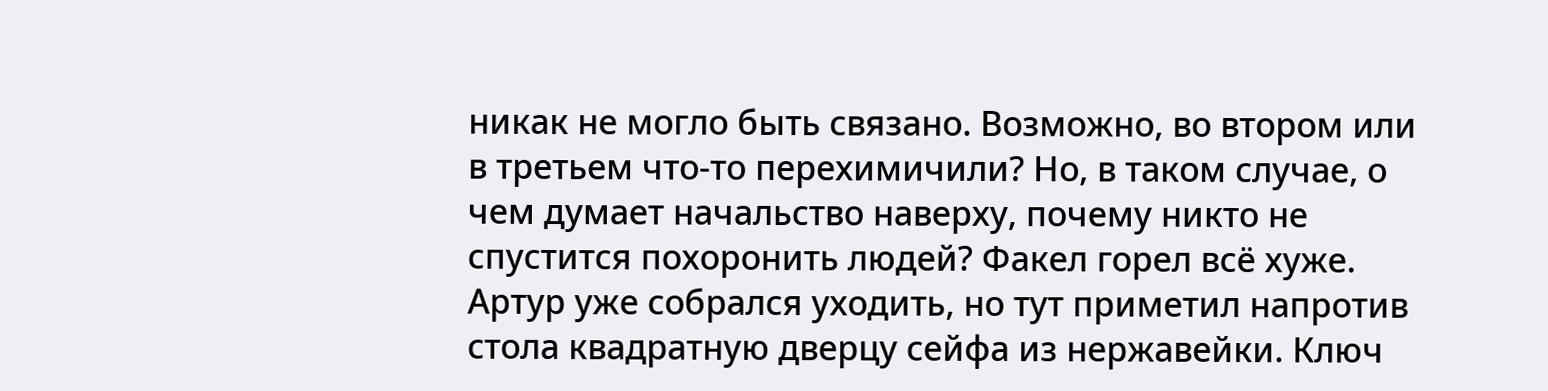никак не могло быть связано. Возможно, во втором или в третьем что-то перехимичили? Но, в таком случае, о чем думает начальство наверху, почему никто не спустится похоронить людей? Факел горел всё хуже. Артур уже собрался уходить, но тут приметил напротив стола квадратную дверцу сейфа из нержавейки. Ключ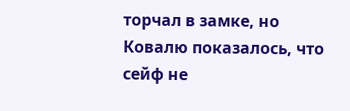торчал в замке, но Ковалю показалось, что сейф не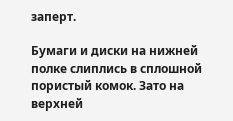заперт.

Бумаги и диски на нижней полке слиплись в сплошной пористый комок. Зато на верхней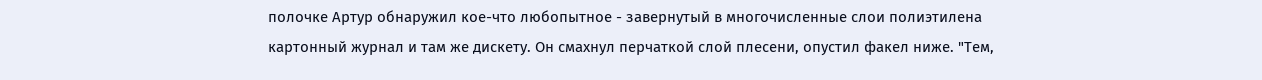полочке Артур обнаружил кое-что любопытное - завернутый в многочисленные слои полиэтилена картонный журнал и там же дискету. Он смахнул перчаткой слой плесени, опустил факел ниже. "Тем,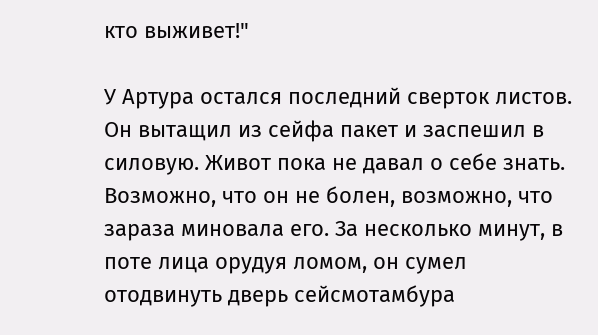кто выживет!"

У Артура остался последний сверток листов. Он вытащил из сейфа пакет и заспешил в силовую. Живот пока не давал о себе знать. Возможно, что он не болен, возможно, что зараза миновала его. За несколько минут, в поте лица орудуя ломом, он сумел отодвинуть дверь сейсмотамбура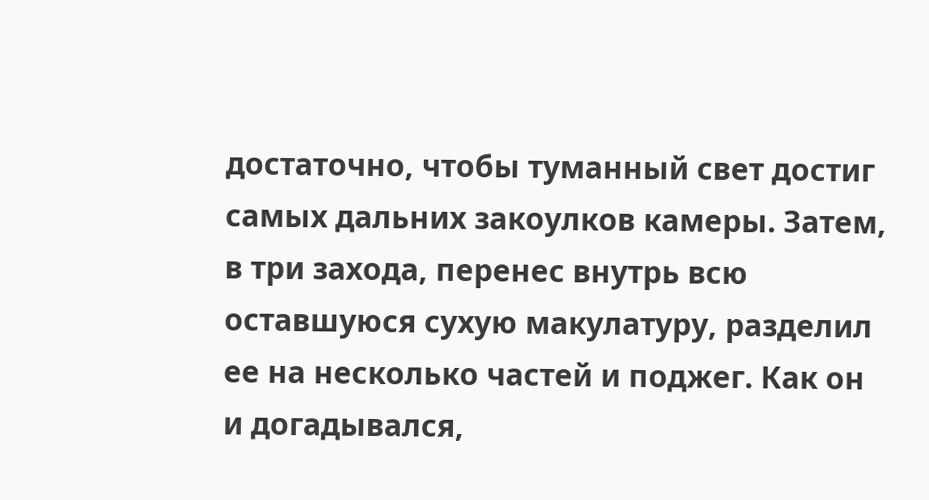достаточно, чтобы туманный свет достиг самых дальних закоулков камеры. Затем, в три захода, перенес внутрь всю оставшуюся сухую макулатуру, разделил ее на несколько частей и поджег. Как он и догадывался,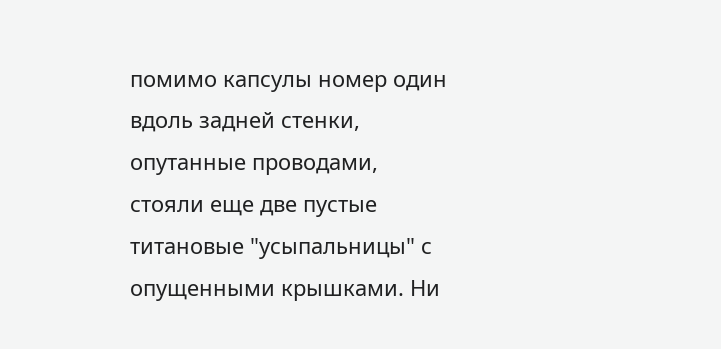помимо капсулы номер один вдоль задней стенки, опутанные проводами, стояли еще две пустые титановые "усыпальницы" с опущенными крышками. Ни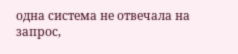одна система не отвечала на запрос,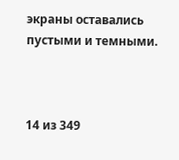экраны оставались пустыми и темными.



14 из 349